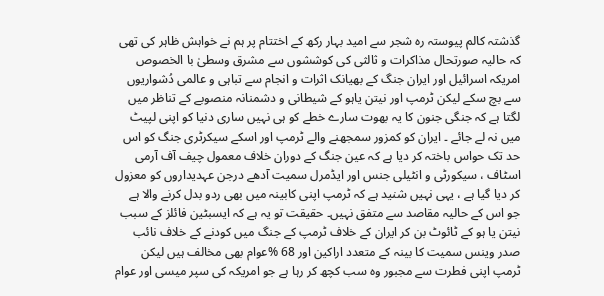گذشتہ کالم پیوستہ رہ شجر سے امید بہار رکھ کے اختتام پر ہم نے خواہش ظاہر کی تھی کہ حالیہ صورتحال مذاکرات و ثالثی کی کوششوں سے مشرق وسطیٰ با الخصوص امریکہ اسرائیل اور ایران جنگ کے بھیانک اثرات و انجام سے تباہی و عالمی دُشواریوں سے بچ سکے لیکن ٹرمپ اور نیتن یاہو کے شیطانی و دشمنانہ منصوبے کے تناظر میں لگتا ہے کہ جنگی جنون کا یہ بھوت سارے خطے کو ہی نہیں ساری دنیا کو اپنی لپیٹ میں نہ لے جائے ۔ ایران کو کمزور سمجھنے والے ٹرمپ اور اسکے سیکرٹری جنگ کو اس حد تک حواس باختہ کر دیا ہے کہ عین جنگ کے دوران خلاف معمول چیف آف آرمی اسٹاف ، سیکورٹی و انٹیلی جنس اور ایڈمرل سمیت آدھے درجن عہدیداروں کو معزول کر دیا گیا ہے ، یہی نہیں شنید ہے کہ ٹرمپ اپنی کابینہ میں بھی ردو بدل کرنے والا ہے جو اس کے حالیہ مقاصد سے متفق نہیں۔ حقیقت تو یہ ہے کہ ایسبٹین فائلز کے سبب نیتن یا ہو کے ٹائوٹ بن کر ایران کے خلاف ٹرمپ کے جنگ میں کودنے کے خلاف نائب صدر وینس سمیت کا بینہ کے متعدد اراکین اور 68 %عوام بھی مخالف ہیں لیکن ٹرمپ اپنی فطرت سے مجبور وہ سب کچھ کر رہا ہے جو امریکہ کی سپر میسی اور عوام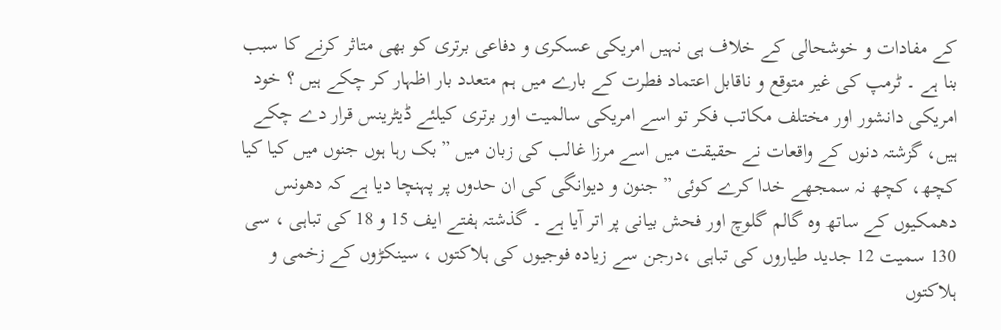کے مفادات و خوشحالی کے خلاف ہی نہیں امریکی عسکری و دفاعی برتری کو بھی متاثر کرنے کا سبب بنا ہے ۔ ٹرمپ کی غیر متوقع و ناقابل اعتماد فطرت کے بارے میں ہم متعدد بار اظہار کر چکے ہیں ؟ خود امریکی دانشور اور مختلف مکاتب فکر تو اسے امریکی سالمیت اور برتری کیلئے ڈیٹرینس قرار دے چکے ہیں، گزشتہ دنوں کے واقعات نے حقیقت میں اسے مرزا غالب کی زبان میں ”بک رہا ہوں جنوں میں کیا کیا کچھ، کچھ نہ سمجھے خدا کرے کوئی ” جنون و دیوانگی کی ان حدوں پر پہنچا دیا ہے کہ دھونس دھمکیوں کے ساتھ وہ گالم گلوچ اور فحش بیانی پر اتر آیا ہے ۔ گذشتہ ہفتے ایف 15 و 18 کی تباہی ، سی 130 سمیت 12 جدید طیاروں کی تباہی ،درجن سے زیادہ فوجیوں کی ہلاکتوں ، سینکڑوں کے زخمی و ہلاکتوں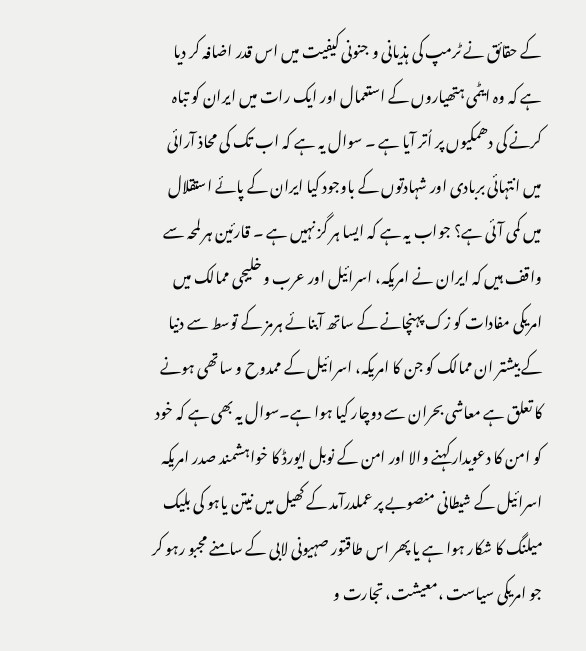کے حقائق نے ٹرمپ کی ہذیانی و جنونی کیفیت میں اس قدر اضافہ کر دیا ہے کہ وہ ایٹمی ہتھیاروں کے استعمال اور ایک رات میں ایران کو تباہ کرنے کی دھمکیوں پر اُتر آیا ہے ۔ سوال یہ ہے کہ اب تک کی محاذ آرائی میں انتہائی بربادی اور شہادتوں کے باوجود کیا ایران کے پائے استقلال میں کمی آئی ہے؟ جواب یہ ہے کہ ایسا ہر گز نہیں ہے ۔ قارئین ہر لمحہ سے واقف ہیں کہ ایران نے امریکہ، اسرائیل اور عرب و خلیجی ممالک میں امریکی مفادات کو زک پہنچانے کے ساتھ آبنائے ہرمز کے توسط سے دنیا کے بیشتر ان ممالک کو جن کا امریکہ، اسرائیل کے ممدوح و ساتھی ہونے کا تعلق ہے معاشی بحران سے دوچار کیا ہوا ہے۔سوال یہ بھی ہے کہ خود کو امن کا دعویدار کہنے والا اور امن کے نوبل ایورڈ کا خواہشمند صدر امریکہ اسرائیل کے شیطانی منصوبے پر عملدرآمد کے کھیل میں نیتن یاہو کی بلیک میلنگ کا شکار ہوا ہے یا پھر اس طاقتور صہیونی لابی کے سامنے مجبو رہو کر جو امریکی سیاست ،معیشت، تجارت و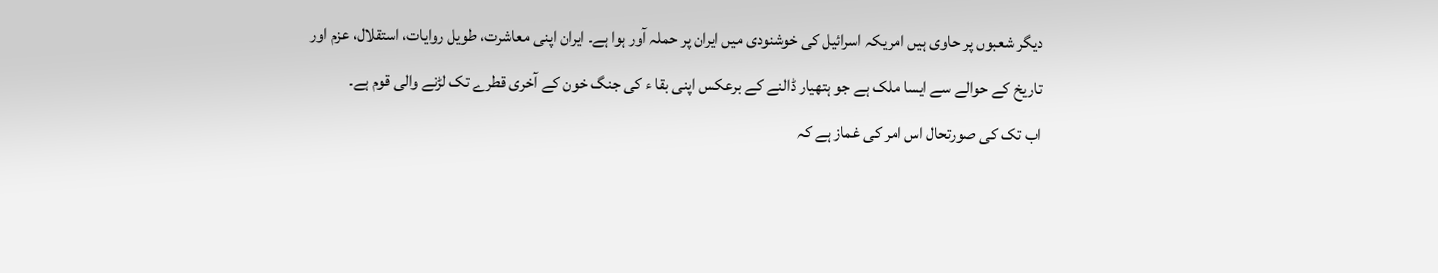دیگر شعبوں پر حاوی ہیں امریکہ اسرائیل کی خوشنودی میں ایران پر حملہ آور ہوا ہے۔ ایران اپنی معاشرت، طویل روایات، استقلال، عزم اور تاریخ کے حوالے سے ایسا ملک ہے جو ہتھیار ڈالنے کے برعکس اپنی بقا ء کی جنگ خون کے آخری قطرے تک لڑنے والی قوم ہے۔
اب تک کی صورتحال اس امر کی غماز ہے کہ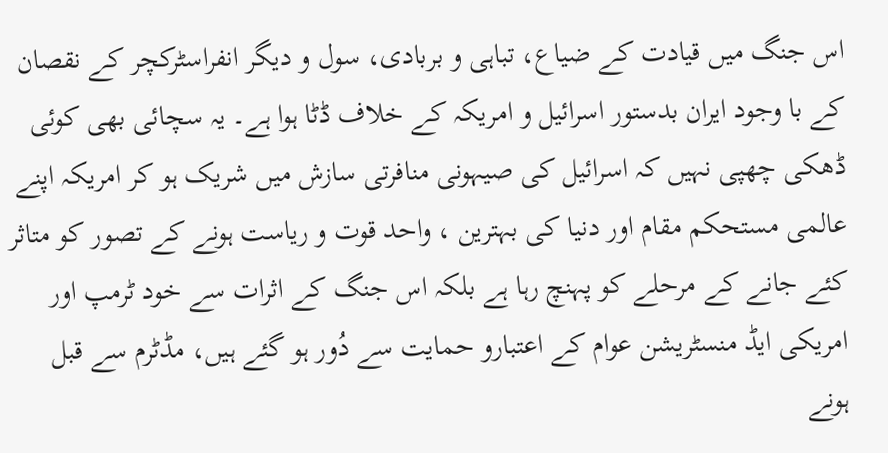اس جنگ میں قیادت کے ضیاع، تباہی و بربادی، سول و دیگر انفراسٹرکچر کے نقصان کے با وجود ایران بدستور اسرائیل و امریکہ کے خلاف ڈٹا ہوا ہے۔ یہ سچائی بھی کوئی ڈھکی چھپی نہیں کہ اسرائیل کی صیہونی منافرتی سازش میں شریک ہو کر امریکہ اپنے عالمی مستحکم مقام اور دنیا کی بہترین ، واحد قوت و ریاست ہونے کے تصور کو متاثر کئے جانے کے مرحلے کو پہنچ رہا ہے بلکہ اس جنگ کے اثرات سے خود ٹرمپ اور امریکی ایڈ منسٹریشن عوام کے اعتبارو حمایت سے دُور ہو گئے ہیں، مڈٹرم سے قبل ہونے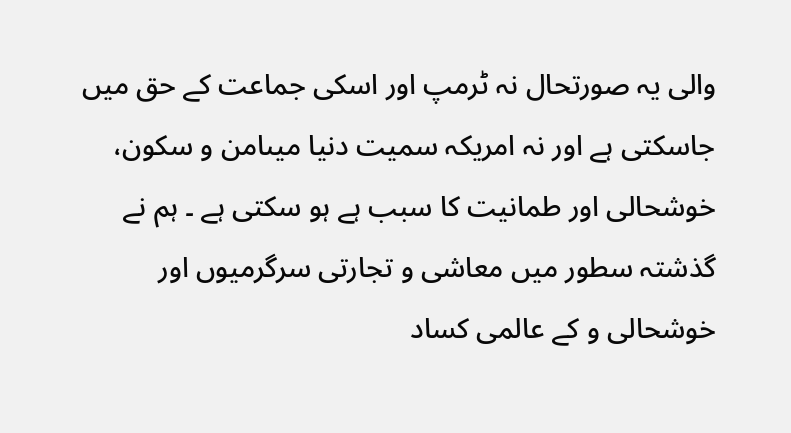والی یہ صورتحال نہ ٹرمپ اور اسکی جماعت کے حق میں جاسکتی ہے اور نہ امریکہ سمیت دنیا میںامن و سکون، خوشحالی اور طمانیت کا سبب ہے ہو سکتی ہے ۔ ہم نے گذشتہ سطور میں معاشی و تجارتی سرگرمیوں اور خوشحالی و کے عالمی کساد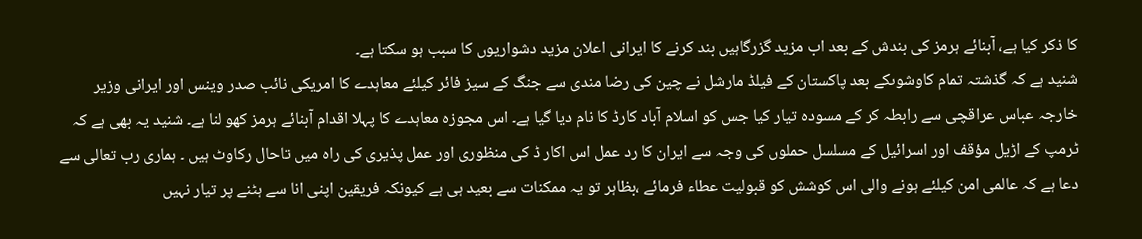کا ذکر کیا ہے، آبنائے ہرمز کی بندش کے بعد اب مزید گزرگاہیں بند کرنے کا ایرانی اعلان مزید دشواریوں کا سبب ہو سکتا ہے۔
شنید ہے کہ گذشتہ تمام کاوشوںکے بعد پاکستان کے فیلڈ مارشل نے چین کی رضا مندی سے جنگ کے سیز فائر کیلئے معاہدے کا امریکی نائب صدر وینس اور ایرانی وزیر خارجہ عباس عراقچی سے رابطہ کر کے مسودہ تیار کیا جس کو اسلام آباد کارڈ کا نام دیا گیا ہے۔ اس مجوزہ معاہدے کا پہلا اقدام آبنائے ہرمز کھو لنا ہے۔ شنید یہ بھی ہے کہ ٹرمپ کے اڑیل مؤقف اور اسرائیل کے مسلسل حملوں کی وجہ سے ایران کا رد عمل اس اکار ڈ کی منظوری اور عمل پذیری کی راہ میں تاحال رکاوٹ ہیں ۔ ہماری رب تعالی سے دعا ہے کہ عالمی امن کیلئے ہونے والی اس کوشش کو قبولیت عطاء فرمائے ،بظاہر تو یہ ممکنات سے بعید ہی ہے کیونکہ فریقین اپنی انا سے ہٹنے پر تیار نہیں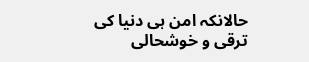حالانکہ امن ہی دنیا کی ترقی و خوشحالی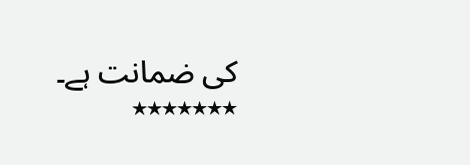کی ضمانت ہے۔
٭٭٭٭٭٭٭